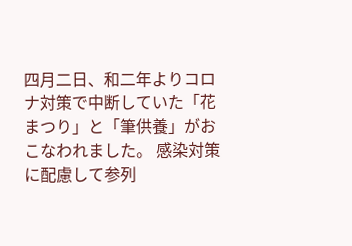四月二日、和二年よりコロナ対策で中断していた「花まつり」と「筆供養」がおこなわれました。 感染対策に配慮して参列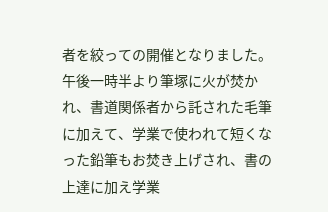者を絞っての開催となりました。 午後一時半より筆塚に火が焚かれ、書道関係者から託された毛筆に加えて、学業で使われて短くなった鉛筆もお焚き上げされ、書の上達に加え学業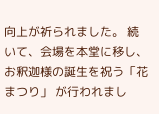向上が祈られました。 続いて、会場を本堂に移し、お釈迦様の誕生を祝う「花まつり」 が行われまし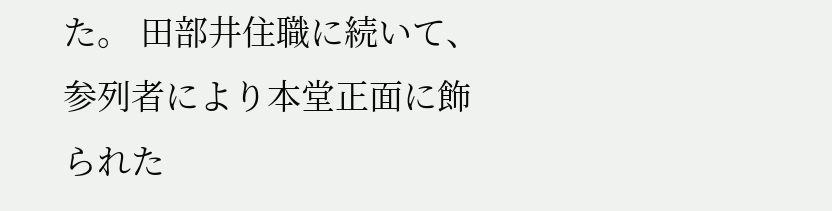た。 田部井住職に続いて、参列者により本堂正面に飾られた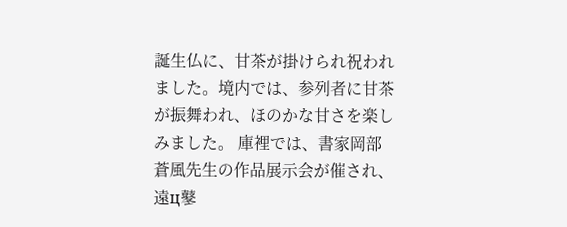誕生仏に、甘茶が掛けられ祝われました。境内では、参列者に甘茶が振舞われ、ほのかな甘さを楽しみました。 庫裡では、書家岡部蒼風先生の作品展示会が催され、遠ц鼕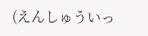(えんしゅういっ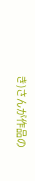き)さんが作品の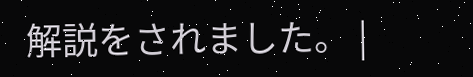解説をされました。 |